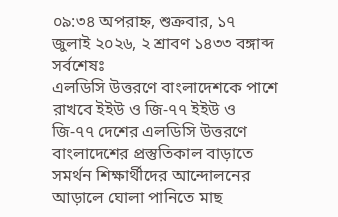০৯:৩৪ অপরাহ্ন, শুক্রবার, ১৭ জুলাই ২০২৬, ২ শ্রাবণ ১৪৩৩ বঙ্গাব্দ
সর্বশেষঃ
এলডিসি উত্তরণে বাংলাদেশকে পাশে রাখবে ইইউ ও জি-৭৭ ইইউ ও জি-৭৭ দেশের এলডিসি উত্তরণে বাংলাদেশের প্রস্তুতিকাল বাড়াতে সমর্থন শিক্ষার্থীদের আন্দোলনের আড়ালে ঘোলা পানিতে মাছ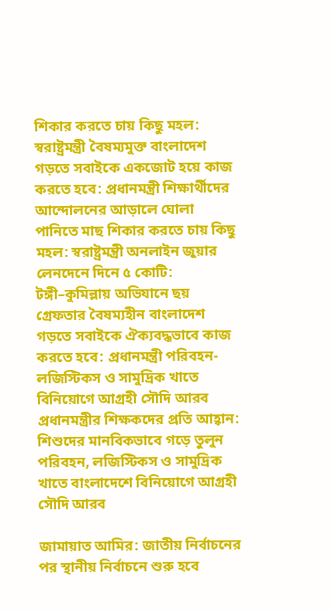শিকার করতে চায় কিছু মহল: স্বরাষ্ট্রমন্ত্রী বৈষম্যমুক্ত বাংলাদেশ গড়তে সবাইকে একজোট হয়ে কাজ করতে হবে: প্রধানমন্ত্রী শিক্ষার্থীদের আন্দোলনের আড়ালে ঘোলা পানিতে মাছ শিকার করতে চায় কিছু মহল: স্বরাষ্ট্রমন্ত্রী অনলাইন জুয়ার লেনদেনে দিনে ৫ কোটি: টঙ্গী–কুমিল্লায় অভিযানে ছয় গ্রেফতার বৈষম্যহীন বাংলাদেশ গড়তে সবাইকে ঐক্যবদ্ধভাবে কাজ করতে হবে: প্রধানমন্ত্রী পরিবহন-লজিস্টিকস ও সামুদ্রিক খাতে বিনিয়োগে আগ্রহী সৌদি আরব প্রধানমন্ত্রীর শিক্ষকদের প্রতি আহ্বান: শিশুদের মানবিকভাবে গড়ে তুলুন পরিবহন, লজিস্টিকস ও সামুদ্রিক খাতে বাংলাদেশে বিনিয়োগে আগ্রহী সৌদি আরব

জামায়াত আমির: জাতীয় নির্বাচনের পর স্থানীয় নির্বাচনে শুরু হবে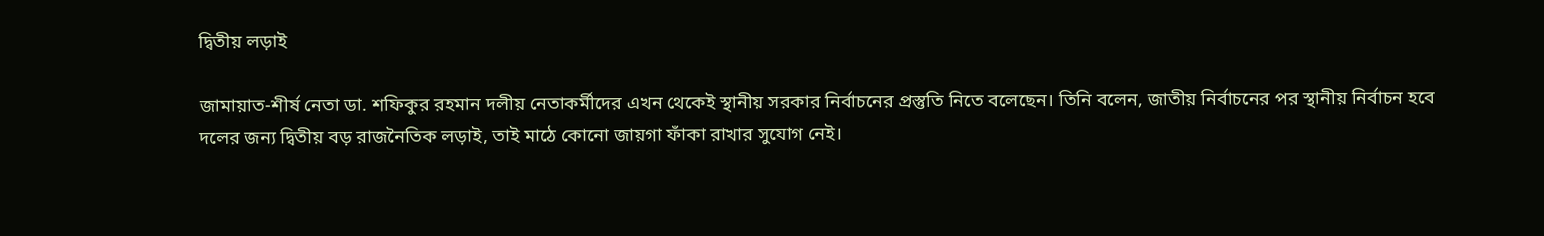দ্বিতীয় লড়াই

জামায়াত-শীর্ষ নেতা ডা. শফিকুর রহমান দলীয় নেতাকর্মীদের এখন থেকেই স্থানীয় সরকার নির্বাচনের প্রস্তুতি নিতে বলেছেন। তিনি বলেন, জাতীয় নির্বাচনের পর স্থানীয় নির্বাচন হবে দলের জন্য দ্বিতীয় বড় রাজনৈতিক লড়াই, তাই মাঠে কোনো জায়গা ফাঁকা রাখার সুযোগ নেই।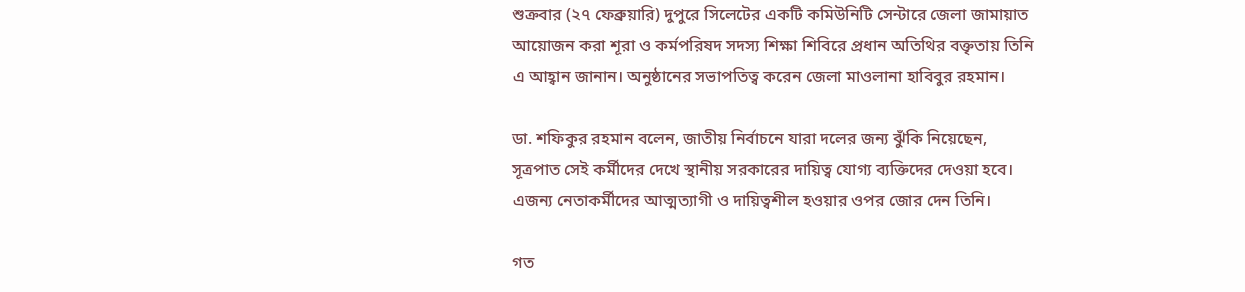শুক্রবার (২৭ ফেব্রুয়ারি) দুপুরে সিলেটের একটি কমিউনিটি সেন্টারে জেলা জামায়াত আয়োজন করা শূরা ও কর্মপরিষদ সদস্য শিক্ষা শিবিরে প্রধান অতিথির বক্তৃতায় তিনি এ আহ্বান জানান। অনুষ্ঠানের সভাপতিত্ব করেন জেলা মাওলানা হাবিবুর রহমান।

ডা. শফিকুর রহমান বলেন, জাতীয় নির্বাচনে যারা দলের জন্য ঝুঁকি নিয়েছেন, সূত্রপাত সেই কর্মীদের দেখে স্থানীয় সরকারের দায়িত্ব যোগ্য ব্যক্তিদের দেওয়া হবে। এজন্য নেতাকর্মীদের আত্মত্যাগী ও দায়িত্বশীল হওয়ার ওপর জোর দেন তিনি।

গত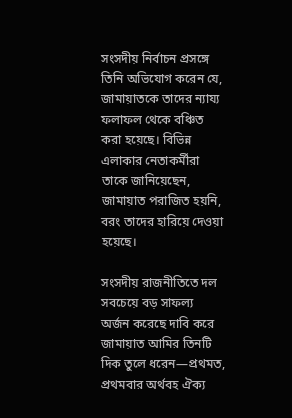সংসদীয় নির্বাচন প্রসঙ্গে তিনি অভিযোগ করেন যে, জামায়াতকে তাদের ন্যায্য ফলাফল থেকে বঞ্চিত করা হয়েছে। বিভিন্ন এলাকার নেতাকর্মীরা তাকে জানিয়েছেন, জামায়াত পরাজিত হয়নি, বরং তাদের হারিয়ে দেওয়া হয়েছে।

সংসদীয় রাজনীতিতে দল সবচেয়ে বড় সাফল্য অর্জন করেছে দাবি করে জামায়াত আমির তিনটি দিক তুলে ধরেন—প্রথমত, প্রথমবার অর্থবহ ঐক্য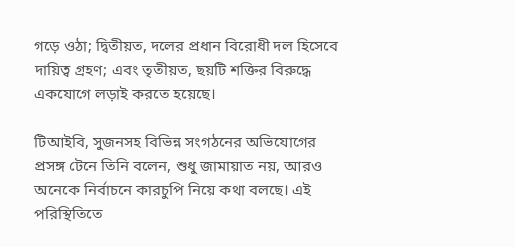গড়ে ওঠা; দ্বিতীয়ত, দলের প্রধান বিরোধী দল হিসেবে দায়িত্ব গ্রহণ; এবং তৃতীয়ত, ছয়টি শক্তির বিরুদ্ধে একযোগে লড়াই করতে হয়েছে।

টিআইবি, সুজনসহ বিভিন্ন সংগঠনের অভিযোগের প্রসঙ্গ টেনে তিনি বলেন, শুধু জামায়াত নয়, আরও অনেকে নির্বাচনে কারচুপি নিয়ে কথা বলছে। এই পরিস্থিতিতে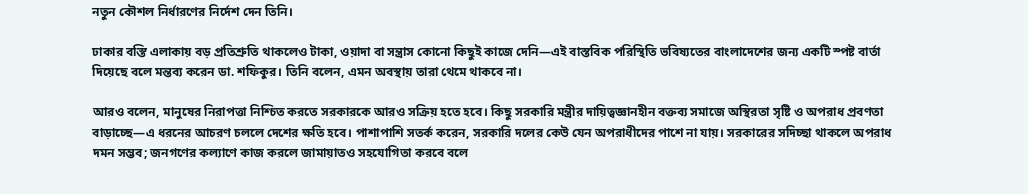নতুন কৌশল নির্ধারণের নির্দেশ দেন তিনি।

ঢাকার বস্তি এলাকায় বড় প্রতিশ্রুতি থাকলেও টাকা, ওয়াদা বা সন্ত্রাস কোনো কিছুই কাজে দেনি—এই বাস্তবিক পরিস্থিতি ভবিষ্যতের বাংলাদেশের জন্য একটি স্পষ্ট বার্তা দিয়েছে বলে মন্তব্য করেন ডা. শফিকুর। তিনি বলেন, এমন অবস্থায় তারা থেমে থাকবে না।

আরও বলেন, মানুষের নিরাপত্তা নিশ্চিত করতে সরকারকে আরও সক্রিয় হতে হবে। কিছু সরকারি মন্ত্রীর দায়িত্বজ্ঞানহীন বক্তব্য সমাজে অস্থিরতা সৃষ্টি ও অপরাধ প্রবণতা বাড়াচ্ছে—এ ধরনের আচরণ চললে দেশের ক্ষতি হবে। পাশাপাশি সতর্ক করেন, সরকারি দলের কেউ যেন অপরাধীদের পাশে না যায়। সরকারের সদিচ্ছা থাকলে অপরাধ দমন সম্ভব; জনগণের কল্যাণে কাজ করলে জামায়াতও সহযোগিতা করবে বলে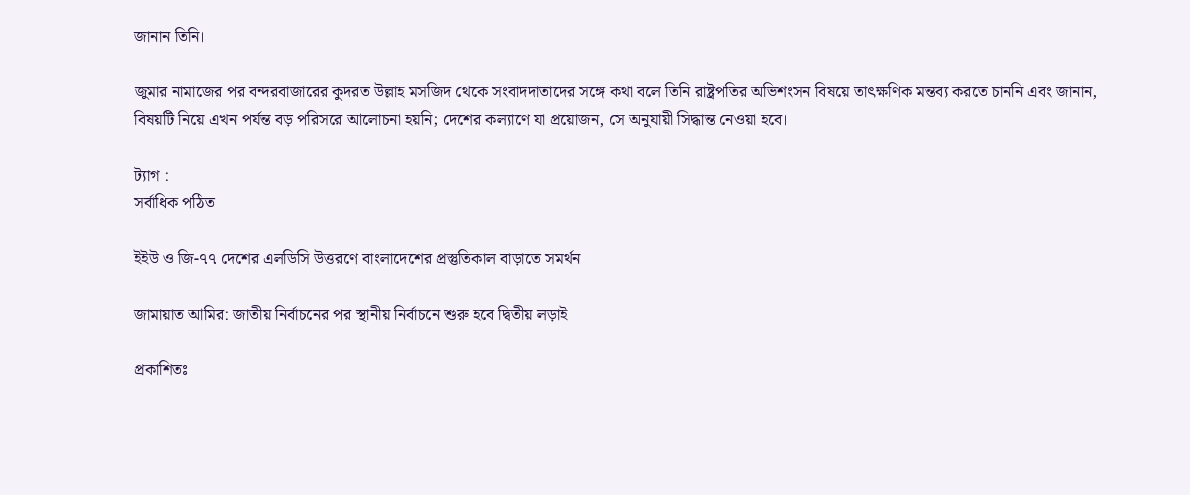জানান তিনি।

জুমার নামাজের পর বন্দরবাজারের কুদরত উল্লাহ মসজিদ থেকে সংবাদদাতাদের সঙ্গে কথা বলে তিনি রাষ্ট্রপতির অভিশংসন বিষয়ে তাৎক্ষণিক মন্তব্য করতে চাননি এবং জানান, বিষয়টি নিয়ে এখন পর্যন্ত বড় পরিসরে আলোচনা হয়নি; দেশের কল্যাণে যা প্রয়োজন, সে অনুযায়ী সিদ্ধান্ত নেওয়া হবে।

ট্যাগ :
সর্বাধিক পঠিত

ইইউ ও জি-৭৭ দেশের এলডিসি উত্তরণে বাংলাদেশের প্রস্তুতিকাল বাড়াতে সমর্থন

জামায়াত আমির: জাতীয় নির্বাচনের পর স্থানীয় নির্বাচনে শুরু হবে দ্বিতীয় লড়াই

প্রকাশিতঃ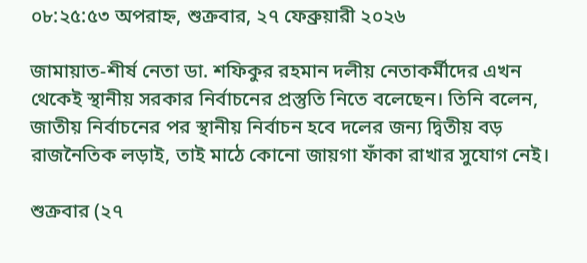০৮:২৫:৫৩ অপরাহ্ন, শুক্রবার, ২৭ ফেব্রুয়ারী ২০২৬

জামায়াত-শীর্ষ নেতা ডা. শফিকুর রহমান দলীয় নেতাকর্মীদের এখন থেকেই স্থানীয় সরকার নির্বাচনের প্রস্তুতি নিতে বলেছেন। তিনি বলেন, জাতীয় নির্বাচনের পর স্থানীয় নির্বাচন হবে দলের জন্য দ্বিতীয় বড় রাজনৈতিক লড়াই, তাই মাঠে কোনো জায়গা ফাঁকা রাখার সুযোগ নেই।

শুক্রবার (২৭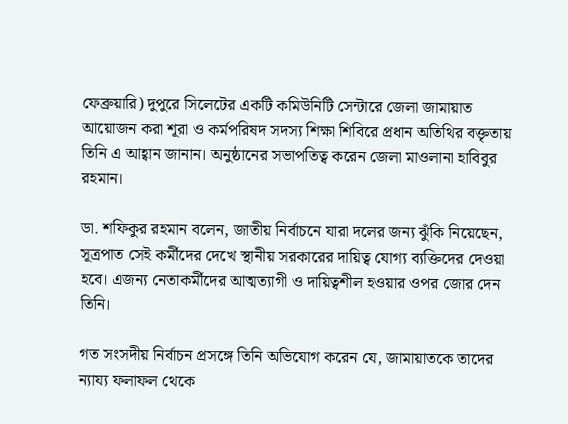ফেব্রুয়ারি) দুপুরে সিলেটের একটি কমিউনিটি সেন্টারে জেলা জামায়াত আয়োজন করা শূরা ও কর্মপরিষদ সদস্য শিক্ষা শিবিরে প্রধান অতিথির বক্তৃতায় তিনি এ আহ্বান জানান। অনুষ্ঠানের সভাপতিত্ব করেন জেলা মাওলানা হাবিবুর রহমান।

ডা. শফিকুর রহমান বলেন, জাতীয় নির্বাচনে যারা দলের জন্য ঝুঁকি নিয়েছেন, সূত্রপাত সেই কর্মীদের দেখে স্থানীয় সরকারের দায়িত্ব যোগ্য ব্যক্তিদের দেওয়া হবে। এজন্য নেতাকর্মীদের আত্মত্যাগী ও দায়িত্বশীল হওয়ার ওপর জোর দেন তিনি।

গত সংসদীয় নির্বাচন প্রসঙ্গে তিনি অভিযোগ করেন যে, জামায়াতকে তাদের ন্যায্য ফলাফল থেকে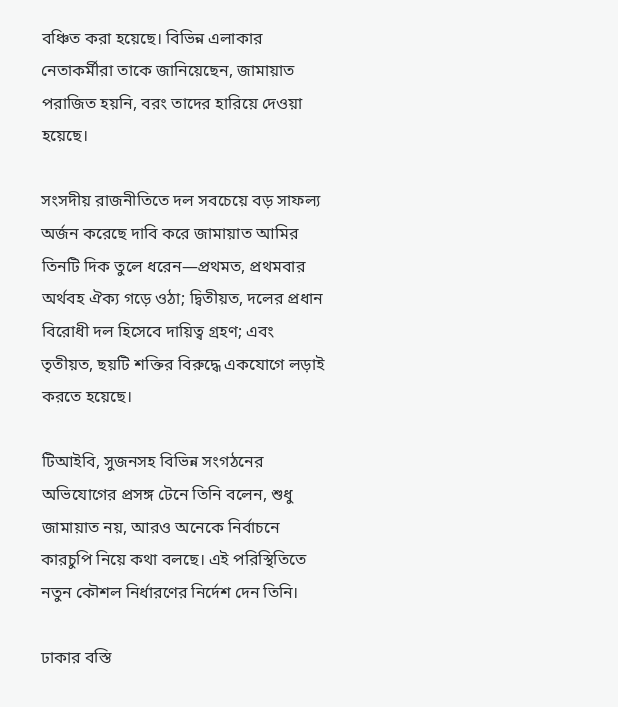বঞ্চিত করা হয়েছে। বিভিন্ন এলাকার নেতাকর্মীরা তাকে জানিয়েছেন, জামায়াত পরাজিত হয়নি, বরং তাদের হারিয়ে দেওয়া হয়েছে।

সংসদীয় রাজনীতিতে দল সবচেয়ে বড় সাফল্য অর্জন করেছে দাবি করে জামায়াত আমির তিনটি দিক তুলে ধরেন—প্রথমত, প্রথমবার অর্থবহ ঐক্য গড়ে ওঠা; দ্বিতীয়ত, দলের প্রধান বিরোধী দল হিসেবে দায়িত্ব গ্রহণ; এবং তৃতীয়ত, ছয়টি শক্তির বিরুদ্ধে একযোগে লড়াই করতে হয়েছে।

টিআইবি, সুজনসহ বিভিন্ন সংগঠনের অভিযোগের প্রসঙ্গ টেনে তিনি বলেন, শুধু জামায়াত নয়, আরও অনেকে নির্বাচনে কারচুপি নিয়ে কথা বলছে। এই পরিস্থিতিতে নতুন কৌশল নির্ধারণের নির্দেশ দেন তিনি।

ঢাকার বস্তি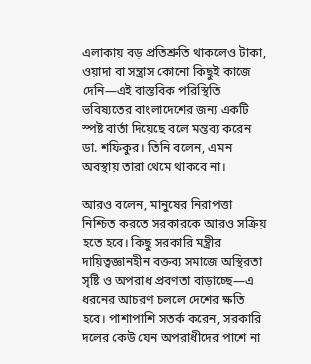এলাকায় বড় প্রতিশ্রুতি থাকলেও টাকা, ওয়াদা বা সন্ত্রাস কোনো কিছুই কাজে দেনি—এই বাস্তবিক পরিস্থিতি ভবিষ্যতের বাংলাদেশের জন্য একটি স্পষ্ট বার্তা দিয়েছে বলে মন্তব্য করেন ডা. শফিকুর। তিনি বলেন, এমন অবস্থায় তারা থেমে থাকবে না।

আরও বলেন, মানুষের নিরাপত্তা নিশ্চিত করতে সরকারকে আরও সক্রিয় হতে হবে। কিছু সরকারি মন্ত্রীর দায়িত্বজ্ঞানহীন বক্তব্য সমাজে অস্থিরতা সৃষ্টি ও অপরাধ প্রবণতা বাড়াচ্ছে—এ ধরনের আচরণ চললে দেশের ক্ষতি হবে। পাশাপাশি সতর্ক করেন, সরকারি দলের কেউ যেন অপরাধীদের পাশে না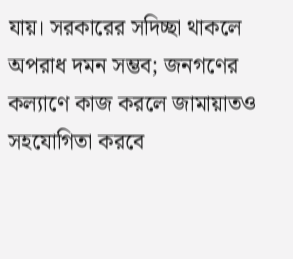যায়। সরকারের সদিচ্ছা থাকলে অপরাধ দমন সম্ভব; জনগণের কল্যাণে কাজ করলে জামায়াতও সহযোগিতা করবে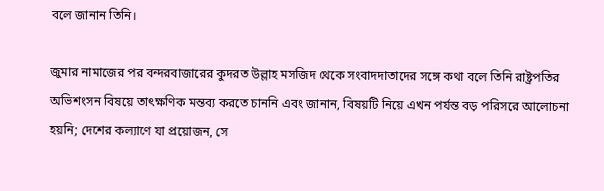বলে জানান তিনি।

জুমার নামাজের পর বন্দরবাজারের কুদরত উল্লাহ মসজিদ থেকে সংবাদদাতাদের সঙ্গে কথা বলে তিনি রাষ্ট্রপতির অভিশংসন বিষয়ে তাৎক্ষণিক মন্তব্য করতে চাননি এবং জানান, বিষয়টি নিয়ে এখন পর্যন্ত বড় পরিসরে আলোচনা হয়নি; দেশের কল্যাণে যা প্রয়োজন, সে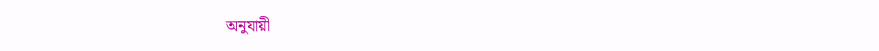অনুযায়ী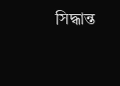সিদ্ধান্ত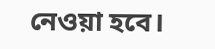নেওয়া হবে।